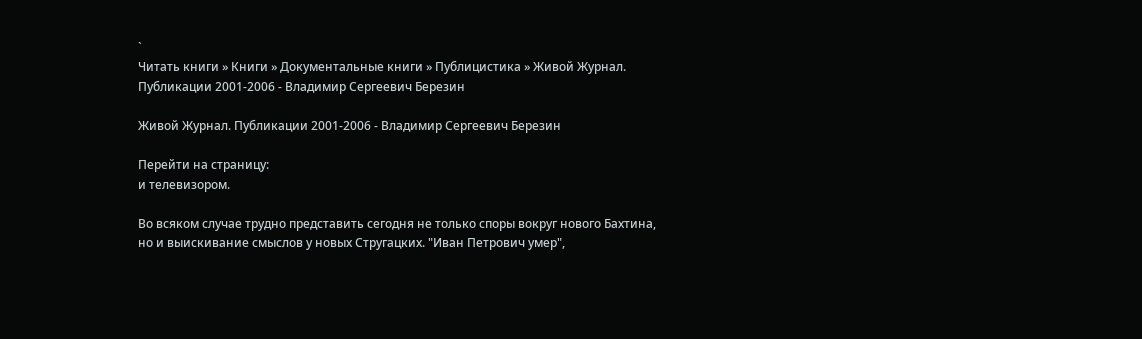`
Читать книги » Книги » Документальные книги » Публицистика » Живой Журнал. Публикации 2001-2006 - Владимир Сергеевич Березин

Живой Журнал. Публикации 2001-2006 - Владимир Сергеевич Березин

Перейти на страницу:
и телевизором.

Во всяком случае трудно представить сегодня не только споры вокруг нового Бахтина, но и выискивание смыслов у новых Стругацких. "Иван Петрович умер",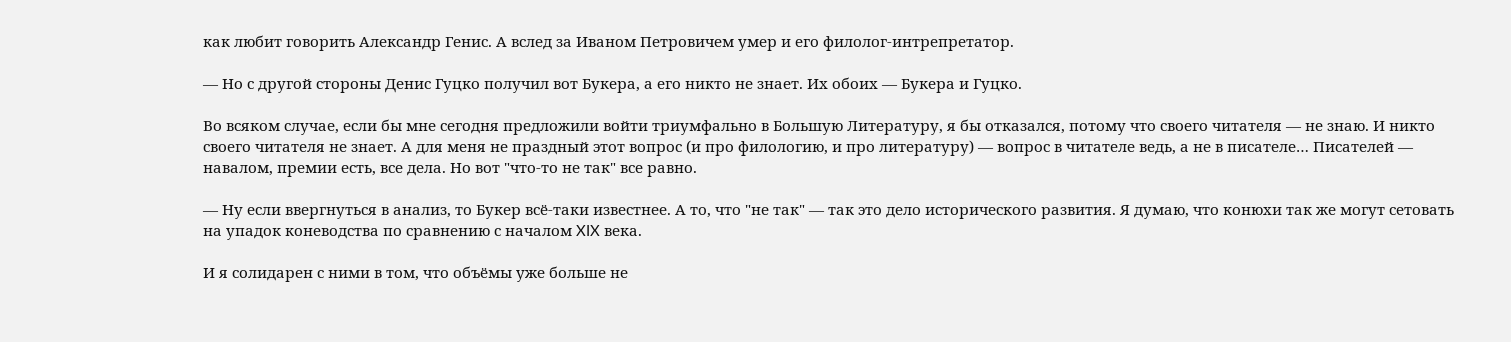как любит говорить Александр Генис. А вслед за Иваном Петровичем умер и его филолог-интрепретатор.

— Но с другой стороны Денис Гуцко получил вот Букера, а его никто не знает. Их обоих — Букера и Гуцко.

Во всяком случае, если бы мне сегодня предложили войти триумфально в Большую Литературу, я бы отказался, потому что своего читателя — не знаю. И никто своего читателя не знает. А для меня не праздный этот вопрос (и про филологию, и про литературу) — вопрос в читателе ведь, а не в писателе… Писателей — навалом, премии есть, все дела. Но вот "что-то не так" все равно.

— Ну если ввергнуться в анализ, то Букер всё-таки известнее. А то, что "не так" — так это дело исторического развития. Я думаю, что конюхи так же могут сетовать на упадок коневодства по сравнению с началом XIX века.

И я солидарен с ними в том, что объёмы уже больше не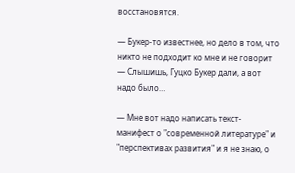восстановятся.

— Букер-то известнее, но дело в том, что никто не подходит ко мне и не говорит — Слышишь, Гуцко Букер дали, а вот надо было…

— Мне вот надо написать текст-манифест о "современной литературе" и "перспективах развития" и я не знаю, о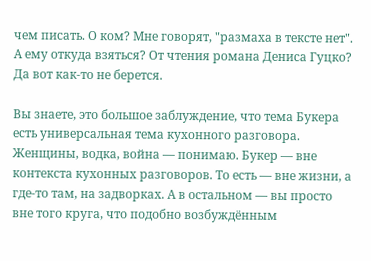чем писать. О ком? Мне говорят, "размаха в тексте нет". А ему откуда взяться? От чтения романа Дениса Гуцко? Да вот как-то не берется.

Вы знаете, это большое заблуждение, что тема Букера есть универсальная тема кухонного разговора. Женщины, водка, война — понимаю. Букер — вне контекста кухонных разговоров. То есть — вне жизни, а где-то там, на задворках. А в остальном — вы просто вне того круга, что подобно возбуждённым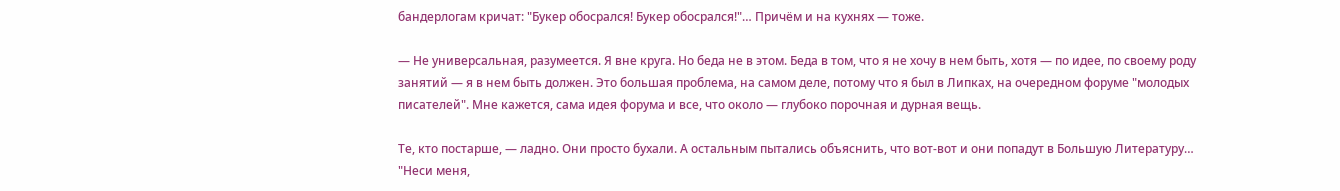бандерлогам кричат: "Букер обосрался! Букер обосрался!"… Причём и на кухнях — тоже.

— Не универсальная, разумеется. Я вне круга. Но беда не в этом. Беда в том, что я не хочу в нем быть, хотя — по идее, по своему роду занятий — я в нем быть должен. Это большая проблема, на самом деле, потому что я был в Липках, на очередном форуме "молодых писателей". Мне кажется, сама идея форума и все, что около — глубоко порочная и дурная вещь.

Те, кто постарше, — ладно. Они просто бухали. А остальным пытались объяснить, что вот-вот и они попадут в Большую Литературу… "Неси меня,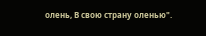олень, В свою страну оленью".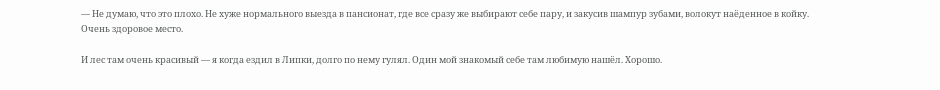— Не думаю, что это плохо. Не хуже нормального выезда в пансионат, где все сразу же выбирают себе пару, и закусив шампур зубами, волокут наёденное в койку. Очень здоровое место.

И лес там очень красивый — я когда ездил в Липки, долго по нему гулял. Один мой знакомый себе там любимую нашёл. Хорошо.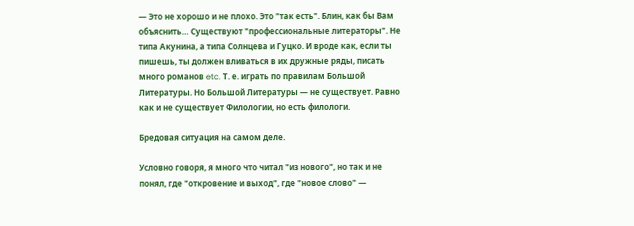— Это не хорошо и не плохо. Это "так есть". Блин, как бы Вам объяснить… Существуют "профессиональные литераторы". Не типа Акунина, а типа Солнцева и Гуцко. И вроде как, если ты пишешь, ты должен вливаться в их дружные ряды, писать много романов etc. Т. е. играть по правилам Большой Литературы. Но Большой Литературы — не существует. Равно как и не существует Филологии, но есть филологи.

Бредовая ситуация на самом деле.

Условно говоря, я много что читал "из нового", но так и не понял, где "откровение и выход", где "новое слово" —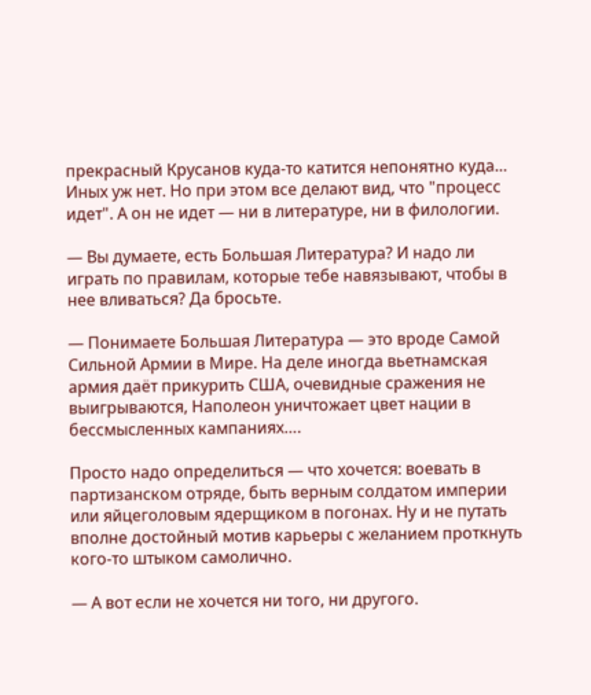прекрасный Крусанов куда-то катится непонятно куда… Иных уж нет. Но при этом все делают вид, что "процесс идет". А он не идет — ни в литературе, ни в филологии.

— Вы думаете, есть Большая Литература? И надо ли играть по правилам, которые тебе навязывают, чтобы в нее вливаться? Да бросьте.

— Понимаете Большая Литература — это вроде Самой Сильной Армии в Мире. На деле иногда вьетнамская армия даёт прикурить США, очевидные сражения не выигрываются, Наполеон уничтожает цвет нации в бессмысленных кампаниях….

Просто надо определиться — что хочется: воевать в партизанском отряде, быть верным солдатом империи или яйцеголовым ядерщиком в погонах. Ну и не путать вполне достойный мотив карьеры с желанием проткнуть кого-то штыком самолично.

— А вот если не хочется ни того, ни другого.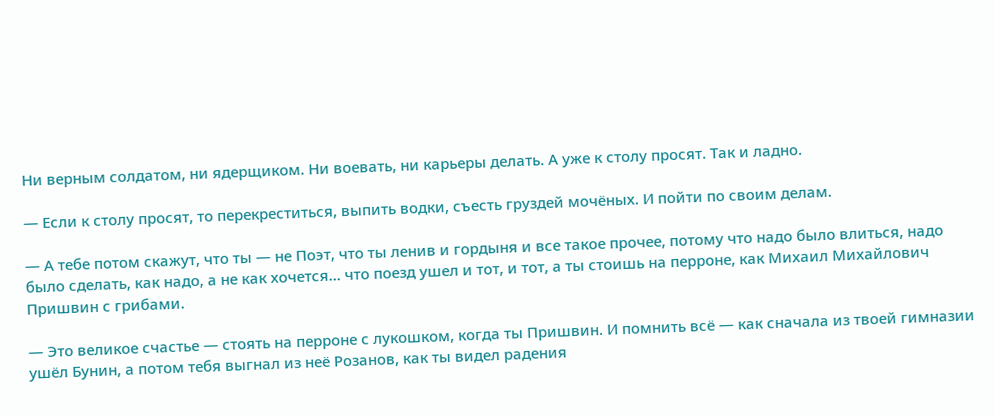Ни верным солдатом, ни ядерщиком. Ни воевать, ни карьеры делать. А уже к столу просят. Так и ладно.

— Если к столу просят, то перекреститься, выпить водки, съесть груздей мочёных. И пойти по своим делам.

— А тебе потом скажут, что ты — не Поэт, что ты ленив и гордыня и все такое прочее, потому что надо было влиться, надо было сделать, как надо, а не как хочется… что поезд ушел и тот, и тот, а ты стоишь на перроне, как Михаил Михайлович Пришвин с грибами.

— Это великое счастье — стоять на перроне с лукошком, когда ты Пришвин. И помнить всё — как сначала из твоей гимназии ушёл Бунин, а потом тебя выгнал из неё Розанов, как ты видел радения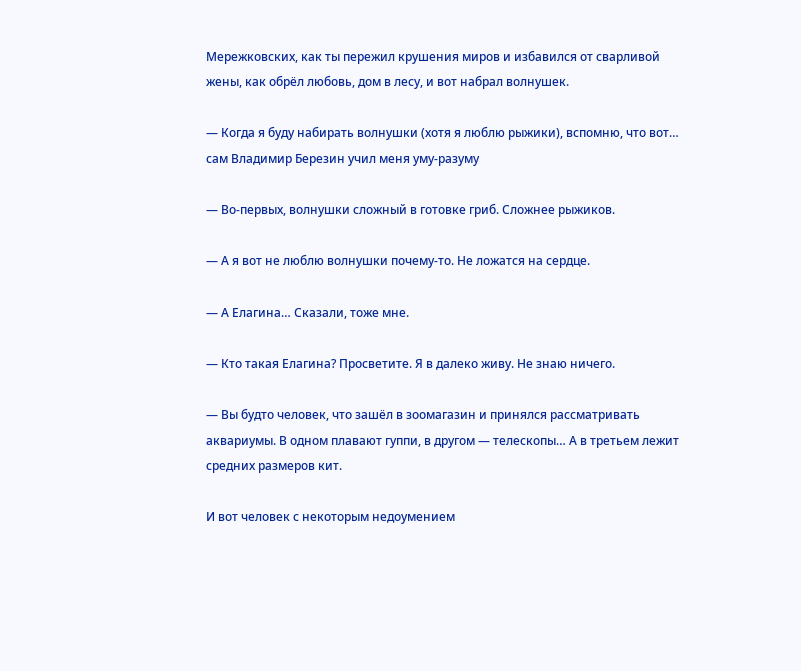Мережковских, как ты пережил крушения миров и избавился от сварливой жены, как обрёл любовь, дом в лесу, и вот набрал волнушек.

— Когда я буду набирать волнушки (хотя я люблю рыжики), вспомню, что вот… сам Владимир Березин учил меня уму-разуму

— Во-первых, волнушки сложный в готовке гриб. Сложнее рыжиков.

— А я вот не люблю волнушки почему-то. Не ложатся на сердце.

— А Елагина… Сказали, тоже мне.

— Кто такая Елагина? Просветите. Я в далеко живу. Не знаю ничего.

— Вы будто человек, что зашёл в зоомагазин и принялся рассматривать аквариумы. В одном плавают гуппи, в другом — телескопы… А в третьем лежит средних размеров кит.

И вот человек с некоторым недоумением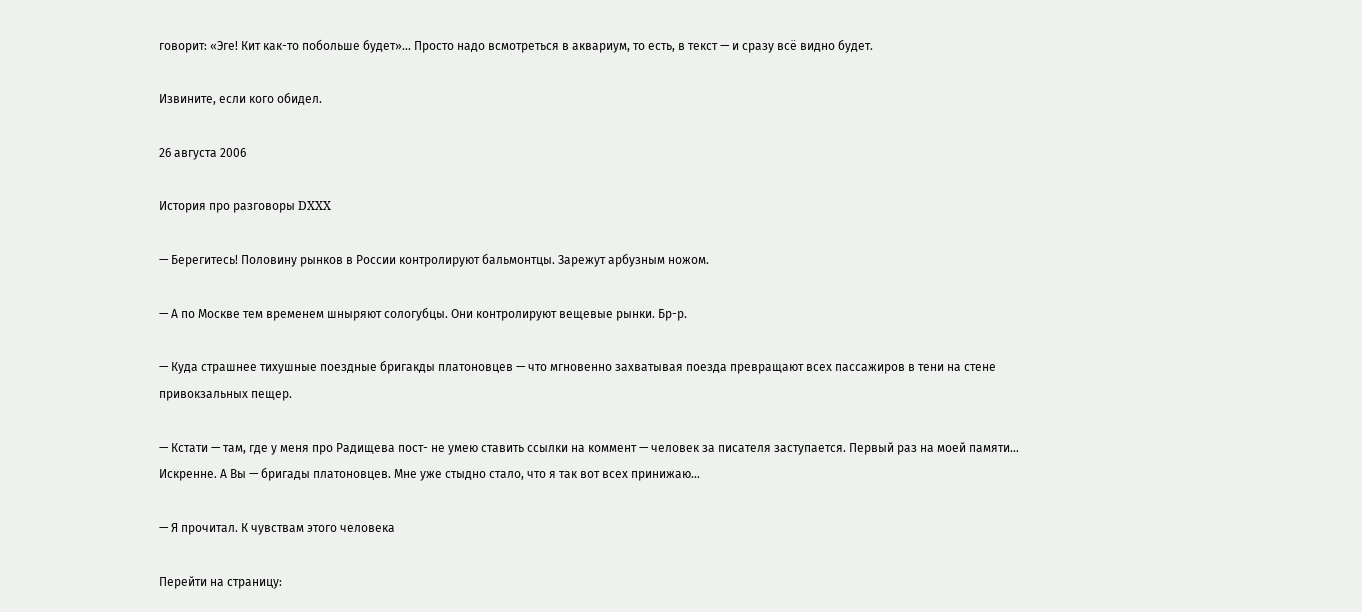говорит: «Эге! Кит как-то побольше будет»… Просто надо всмотреться в аквариум, то есть, в текст — и сразу всё видно будет.

Извините, если кого обидел.

26 августа 2006

История про разговоры DXXX

— Берегитесь! Половину рынков в России контролируют бальмонтцы. Зарежут арбузным ножом.

— А по Москве тем временем шныряют сологубцы. Они контролируют вещевые рынки. Бр-р.

— Куда страшнее тихушные поездные бригакды платоновцев — что мгновенно захватывая поезда превращают всех пассажиров в тени на стене привокзальных пещер.

— Кстати — там, где у меня про Радищева пост- не умею ставить ссылки на коммент — человек за писателя заступается. Первый раз на моей памяти… Искренне. А Вы — бригады платоновцев. Мне уже стыдно стало, что я так вот всех принижаю…

— Я прочитал. К чувствам этого человека

Перейти на страницу: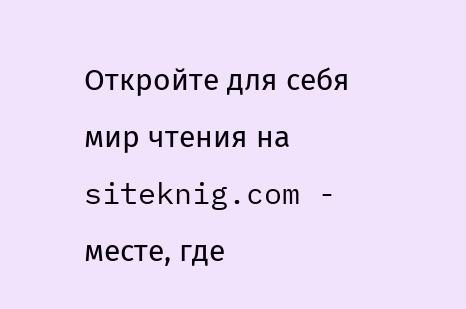Откройте для себя мир чтения на siteknig.com - месте, где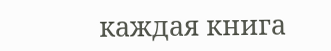каждая книга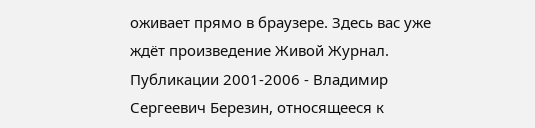оживает прямо в браузере. Здесь вас уже ждёт произведение Живой Журнал. Публикации 2001-2006 - Владимир Сергеевич Березин, относящееся к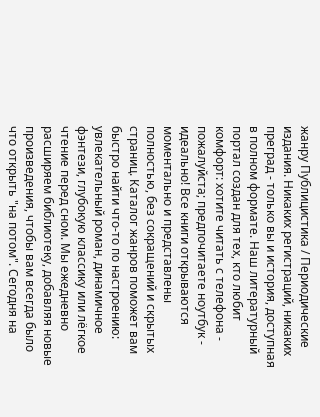жанру Публицистика / Периодические издания. Никаких регистраций, никаких преград - только вы и история, доступная в полном формате. Наш литературный портал создан для тех, кто любит комфорт: хотите читать с телефона - пожалуйста; предпочитаете ноутбук - идеально! Все книги открываются моментально и представлены полностью, без сокращений и скрытых страниц. Каталог жанров поможет вам быстро найти что-то по настроению: увлекательный роман, динамичное фэнтези, глубокую классику или лёгкое чтение перед сном. Мы ежедневно расширяем библиотеку, добавляя новые произведения, чтобы вам всегда было что открыть "на потом". Сегодня на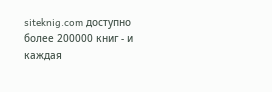siteknig.com доступно более 200000 книг - и каждая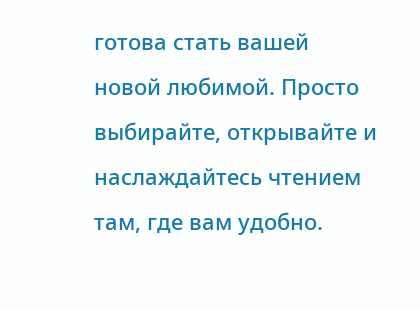готова стать вашей новой любимой. Просто выбирайте, открывайте и наслаждайтесь чтением там, где вам удобно.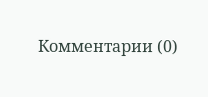Комментарии (0)